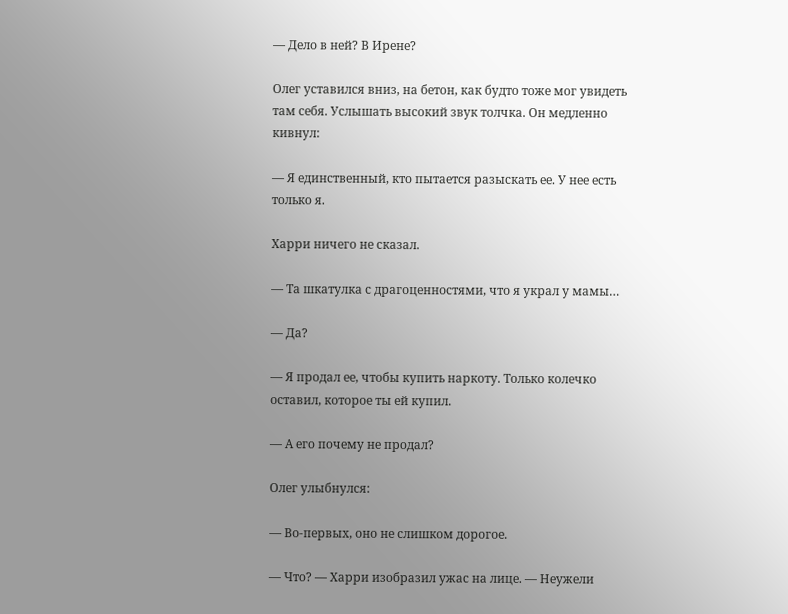— Дело в ней? В Ирене?

Олег уставился вниз, на бетон, как будто тоже мог увидеть там себя. Услышать высокий звук толчка. Он медленно кивнул:

— Я единственный, кто пытается разыскать ее. У нее есть только я.

Харри ничего не сказал.

— Та шкатулка с драгоценностями, что я украл у мамы…

— Да?

— Я продал ее, чтобы купить наркоту. Только колечко оставил, которое ты ей купил.

— А его почему не продал?

Олег улыбнулся:

— Во-первых, оно не слишком дорогое.

— Что? — Харри изобразил ужас на лице. — Неужели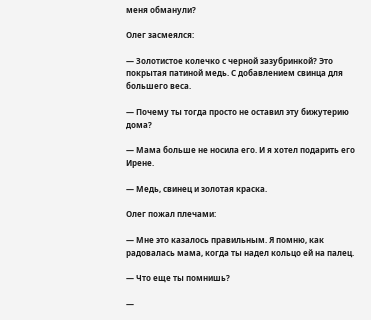меня обманули?

Олег засмеялся:

— Золотистое колечко с черной зазубринкой? Это покрытая патиной медь. С добавлением свинца для большего веса.

— Почему ты тогда просто не оставил эту бижутерию дома?

— Мама больше не носила его. И я хотел подарить его Ирене.

— Медь, свинец и золотая краска.

Олег пожал плечами:

— Мне это казалось правильным. Я помню, как радовалась мама, когда ты надел кольцо ей на палец.

— Что еще ты помнишь?

—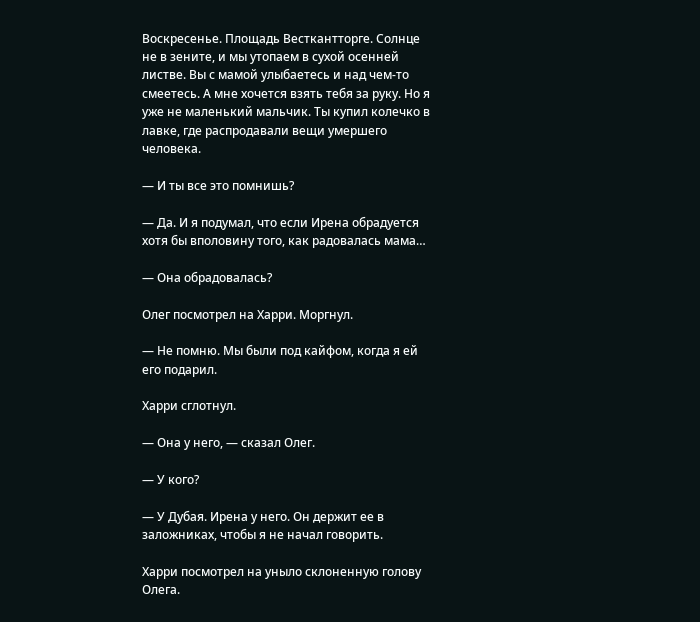Воскресенье. Площадь Весткантторге. Солнце не в зените, и мы утопаем в сухой осенней листве. Вы с мамой улыбаетесь и над чем-то смеетесь. А мне хочется взять тебя за руку. Но я уже не маленький мальчик. Ты купил колечко в лавке, где распродавали вещи умершего человека.

— И ты все это помнишь?

— Да. И я подумал, что если Ирена обрадуется хотя бы вполовину того, как радовалась мама…

— Она обрадовалась?

Олег посмотрел на Харри. Моргнул.

— Не помню. Мы были под кайфом, когда я ей его подарил.

Харри сглотнул.

— Она у него, — сказал Олег.

— У кого?

— У Дубая. Ирена у него. Он держит ее в заложниках, чтобы я не начал говорить.

Харри посмотрел на уныло склоненную голову Олега.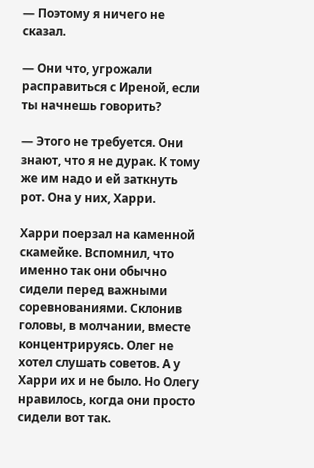— Поэтому я ничего не сказал.

— Они что, угрожали расправиться с Иреной, если ты начнешь говорить?

— Этого не требуется. Они знают, что я не дурак. К тому же им надо и ей заткнуть рот. Она у них, Харри.

Харри поерзал на каменной скамейке. Вспомнил, что именно так они обычно сидели перед важными соревнованиями. Склонив головы, в молчании, вместе концентрируясь. Олег не хотел слушать советов. А у Харри их и не было. Но Олегу нравилось, когда они просто сидели вот так.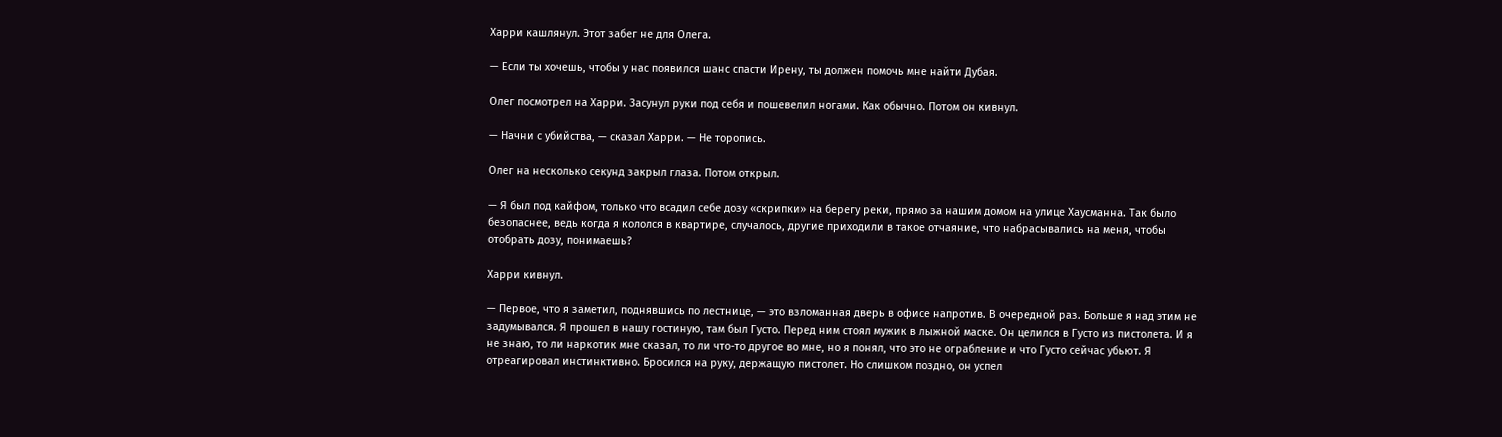Харри кашлянул. Этот забег не для Олега.

— Если ты хочешь, чтобы у нас появился шанс спасти Ирену, ты должен помочь мне найти Дубая.

Олег посмотрел на Харри. Засунул руки под себя и пошевелил ногами. Как обычно. Потом он кивнул.

— Начни с убийства, — сказал Харри. — Не торопись.

Олег на несколько секунд закрыл глаза. Потом открыл.

— Я был под кайфом, только что всадил себе дозу «скрипки» на берегу реки, прямо за нашим домом на улице Хаусманна. Так было безопаснее, ведь когда я кололся в квартире, случалось, другие приходили в такое отчаяние, что набрасывались на меня, чтобы отобрать дозу, понимаешь?

Харри кивнул.

— Первое, что я заметил, поднявшись по лестнице, — это взломанная дверь в офисе напротив. В очередной раз. Больше я над этим не задумывался. Я прошел в нашу гостиную, там был Густо. Перед ним стоял мужик в лыжной маске. Он целился в Густо из пистолета. И я не знаю, то ли наркотик мне сказал, то ли что-то другое во мне, но я понял, что это не ограбление и что Густо сейчас убьют. Я отреагировал инстинктивно. Бросился на руку, держащую пистолет. Но слишком поздно, он успел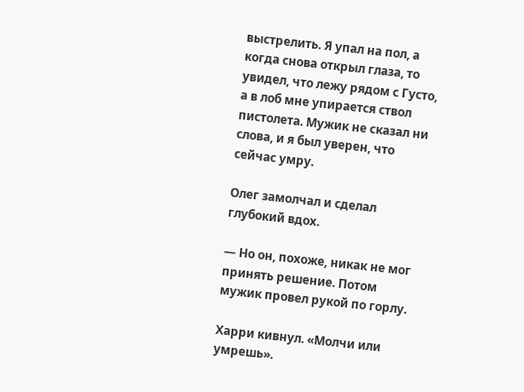выстрелить. Я упал на пол, а когда снова открыл глаза, то увидел, что лежу рядом с Густо, а в лоб мне упирается ствол пистолета. Мужик не сказал ни слова, и я был уверен, что сейчас умру.

Олег замолчал и сделал глубокий вдох.

— Но он, похоже, никак не мог принять решение. Потом мужик провел рукой по горлу.

Харри кивнул. «Молчи или умрешь».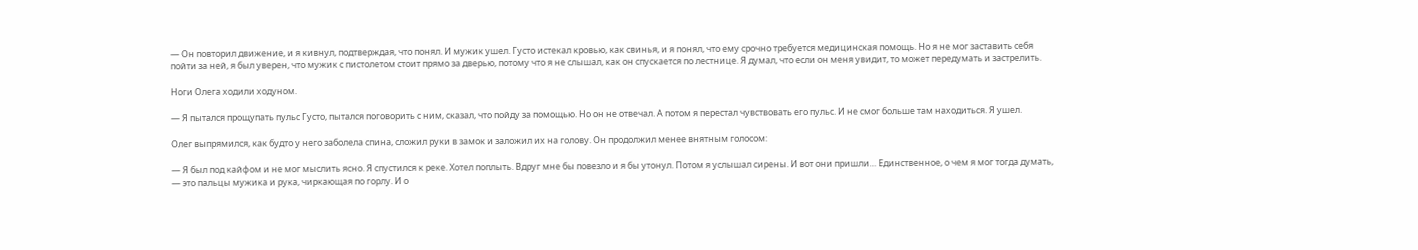— Он повторил движение, и я кивнул, подтверждая, что понял. И мужик ушел. Густо истекал кровью, как свинья, и я понял, что ему срочно требуется медицинская помощь. Но я не мог заставить себя пойти за ней, я был уверен, что мужик с пистолетом стоит прямо за дверью, потому что я не слышал, как он спускается по лестнице. Я думал, что если он меня увидит, то может передумать и застрелить.

Ноги Олега ходили ходуном.

— Я пытался прощупать пульс Густо, пытался поговорить с ним, сказал, что пойду за помощью. Но он не отвечал. А потом я перестал чувствовать его пульс. И не смог больше там находиться. Я ушел.

Олег выпрямился, как будто у него заболела спина, сложил руки в замок и заложил их на голову. Он продолжил менее внятным голосом:

— Я был под кайфом и не мог мыслить ясно. Я спустился к реке. Хотел поплыть. Вдруг мне бы повезло и я бы утонул. Потом я услышал сирены. И вот они пришли… Единственное, о чем я мог тогда думать, — это пальцы мужика и рука, чиркающая по горлу. И о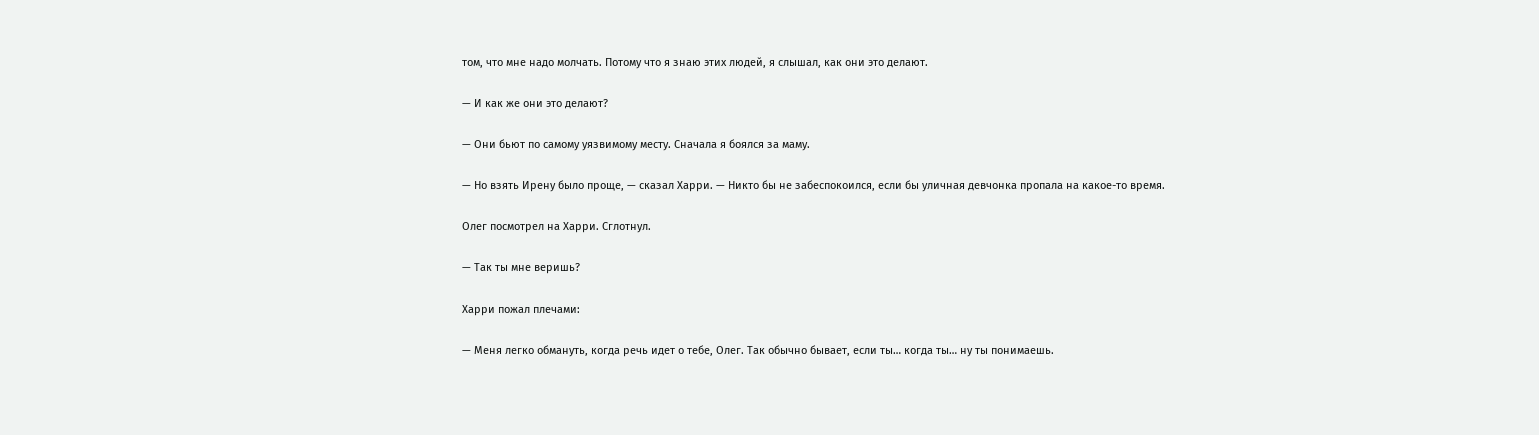том, что мне надо молчать. Потому что я знаю этих людей, я слышал, как они это делают.

— И как же они это делают?

— Они бьют по самому уязвимому месту. Сначала я боялся за маму.

— Но взять Ирену было проще, — сказал Харри. — Никто бы не забеспокоился, если бы уличная девчонка пропала на какое-то время.

Олег посмотрел на Харри. Сглотнул.

— Так ты мне веришь?

Харри пожал плечами:

— Меня легко обмануть, когда речь идет о тебе, Олег. Так обычно бывает, если ты… когда ты… ну ты понимаешь.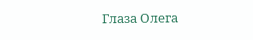Глаза Олега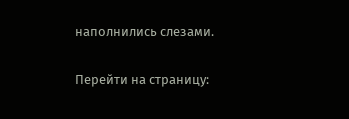наполнились слезами.

Перейти на страницу: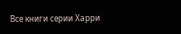Все книги серии Харри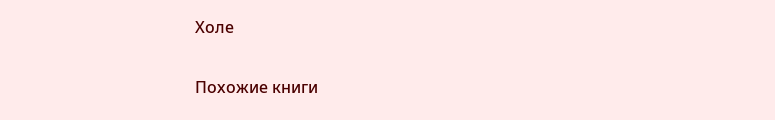Холе

Похожие книги